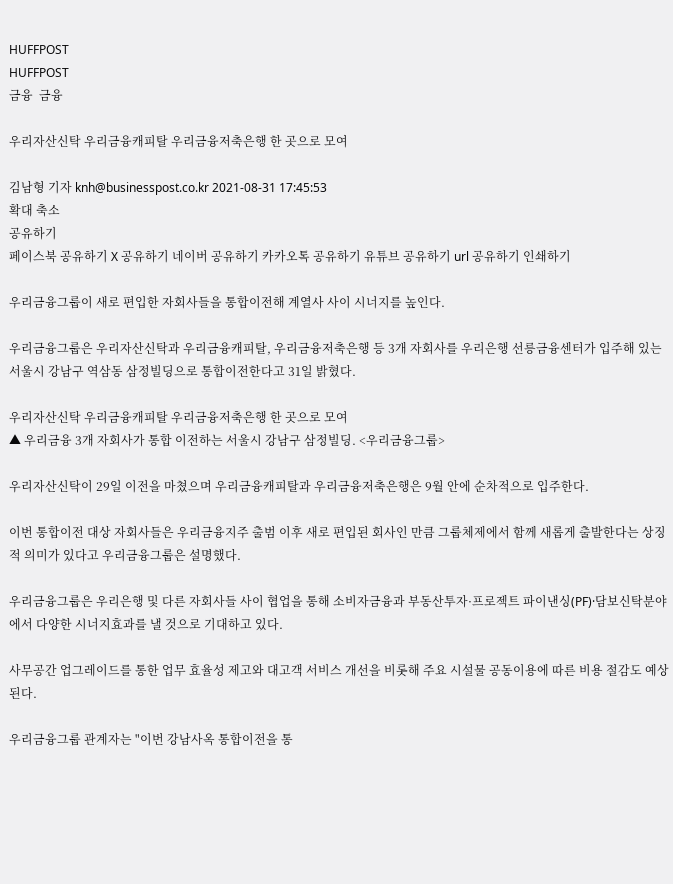HUFFPOST
HUFFPOST
금융  금융

우리자산신탁 우리금융캐피탈 우리금융저축은행 한 곳으로 모여

김남형 기자 knh@businesspost.co.kr 2021-08-31 17:45:53
확대 축소
공유하기
페이스북 공유하기 X 공유하기 네이버 공유하기 카카오톡 공유하기 유튜브 공유하기 url 공유하기 인쇄하기

우리금융그룹이 새로 편입한 자회사들을 통합이전해 계열사 사이 시너지를 높인다.

우리금융그룹은 우리자산신탁과 우리금융캐피탈, 우리금융저축은행 등 3개 자회사를 우리은행 선릉금융센터가 입주해 있는 서울시 강남구 역삼동 삼정빌딩으로 통합이전한다고 31일 밝혔다.

우리자산신탁 우리금융캐피탈 우리금융저축은행 한 곳으로 모여
▲ 우리금융 3개 자회사가 통합 이전하는 서울시 강남구 삼정빌딩. <우리금융그룹>

우리자산신탁이 29일 이전을 마쳤으며 우리금융캐피탈과 우리금융저축은행은 9월 안에 순차적으로 입주한다.

이번 통합이전 대상 자회사들은 우리금융지주 출범 이후 새로 편입된 회사인 만큼 그룹체제에서 함께 새롭게 출발한다는 상징적 의미가 있다고 우리금융그룹은 설명했다.

우리금융그룹은 우리은행 및 다른 자회사들 사이 협업을 통해 소비자금융과 부동산투자·프로젝트 파이낸싱(PF)·담보신탁분야에서 다양한 시너지효과를 낼 것으로 기대하고 있다.

사무공간 업그레이드를 통한 업무 효율성 제고와 대고객 서비스 개선을 비롯해 주요 시설물 공동이용에 따른 비용 절감도 예상된다.

우리금융그룹 관계자는 "이번 강남사옥 통합이전을 통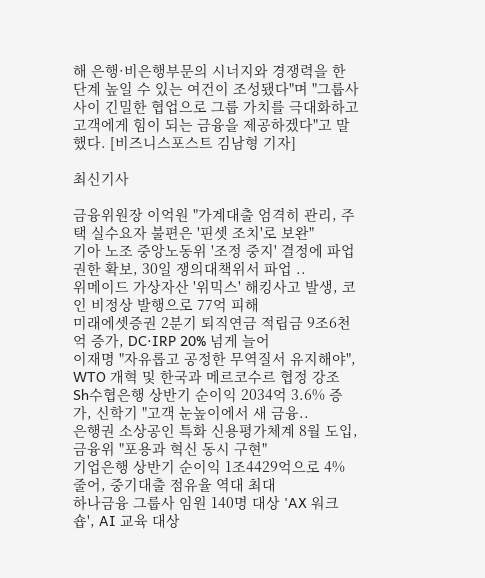해 은행·비은행부문의 시너지와 경쟁력을 한 단계 높일 수 있는 여건이 조성됐다"며 "그룹사 사이 긴밀한 협업으로 그룹 가치를 극대화하고 고객에게 힘이 되는 금융을 제공하겠다"고 말했다. [비즈니스포스트 김남형 기자]

최신기사

금융위원장 이억원 "가계대출 엄격히 관리, 주택 실수요자 불편은 '핀셋 조치'로 보완"
기아 노조 중앙노동위 '조정 중지' 결정에 파업 권한 확보, 30일 쟁의대책위서 파업 ..
위메이드 가상자산 '위믹스' 해킹사고 발생, 코인 비정상 발행으로 77억 피해
미래에셋증권 2분기 퇴직연금 적립금 9조6천억 증가, DC·IRP 20% 넘게 늘어
이재명 "자유롭고 공정한 무역질서 유지해야", WTO 개혁 및 한국과 메르코수르 협정 강조
Sh수협은행 상반기 순이익 2034억 3.6% 증가, 신학기 "고객 눈높이에서 새 금융..
은행권 소상공인 특화 신용평가체계 8월 도입, 금융위 "포용과 혁신 동시 구현"
기업은행 상반기 순이익 1조4429억으로 4% 줄어, 중기대출 점유율 역대 최대
하나금융 그룹사 임원 140명 대상 'AX 워크숍', AI 교육 대상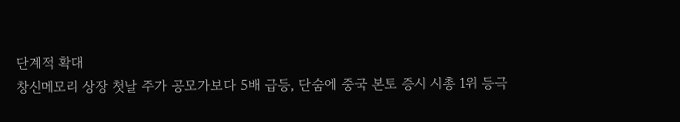단계적 확대
창신메모리 상장 첫날 주가 공모가보다 5배 급등, 단숨에 중국 본토 증시 시총 1위 등극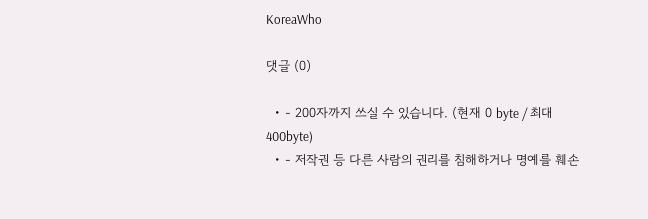KoreaWho

댓글 (0)

  • - 200자까지 쓰실 수 있습니다. (현재 0 byte / 최대 400byte)
  • - 저작권 등 다른 사람의 권리를 침해하거나 명예를 훼손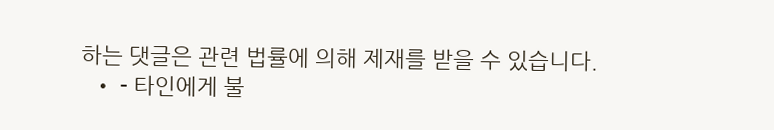하는 댓글은 관련 법률에 의해 제재를 받을 수 있습니다.
  • - 타인에게 불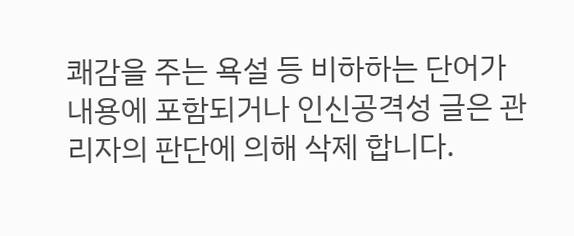쾌감을 주는 욕설 등 비하하는 단어가 내용에 포함되거나 인신공격성 글은 관리자의 판단에 의해 삭제 합니다.